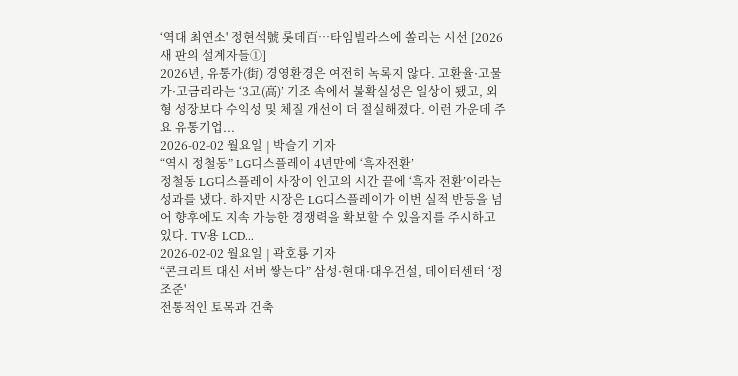‘역대 최연소' 정현석號 롯데百…타임빌라스에 쏠리는 시선 [2026 새 판의 설계자들①]
2026년, 유통가(街) 경영환경은 여전히 녹록지 않다. 고환율·고물가·고금리라는 ‘3고(高)’ 기조 속에서 불확실성은 일상이 됐고, 외형 성장보다 수익성 및 체질 개선이 더 절실해졌다. 이런 가운데 주요 유통기업...
2026-02-02 월요일 | 박슬기 기자
“역시 정철동” LG디스플레이 4년만에 ‘흑자전환’
정철동 LG디스플레이 사장이 인고의 시간 끝에 ‘흑자 전환’이라는 성과를 냈다. 하지만 시장은 LG디스플레이가 이번 실적 반등을 넘어 향후에도 지속 가능한 경쟁력을 확보할 수 있을지를 주시하고 있다. TV용 LCD...
2026-02-02 월요일 | 곽호룡 기자
“콘크리트 대신 서버 쌓는다” 삼성·현대·대우건설, 데이터센터 ‘정조준'
전통적인 토목과 건축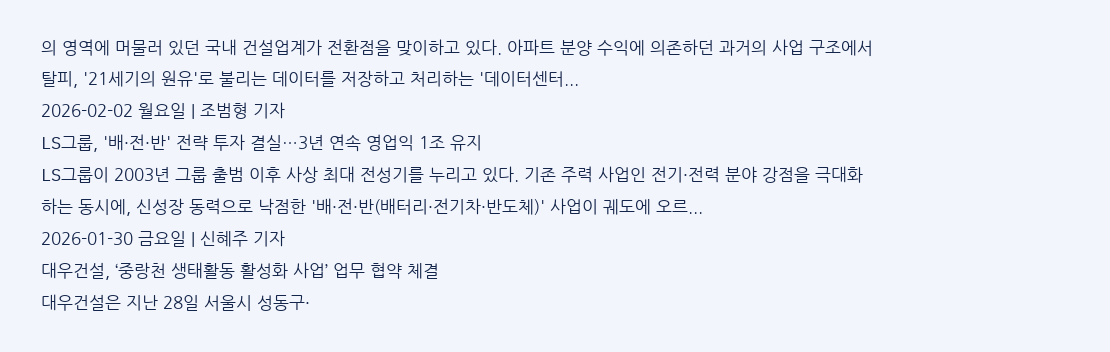의 영역에 머물러 있던 국내 건설업계가 전환점을 맞이하고 있다. 아파트 분양 수익에 의존하던 과거의 사업 구조에서 탈피, '21세기의 원유'로 불리는 데이터를 저장하고 처리하는 '데이터센터...
2026-02-02 월요일 | 조범형 기자
LS그룹, '배·전·반' 전략 투자 결실…3년 연속 영업익 1조 유지
LS그룹이 2003년 그룹 출범 이후 사상 최대 전성기를 누리고 있다. 기존 주력 사업인 전기·전력 분야 강점을 극대화하는 동시에, 신성장 동력으로 낙점한 '배·전·반(배터리·전기차·반도체)' 사업이 궤도에 오르...
2026-01-30 금요일 | 신혜주 기자
대우건설, ‘중랑천 생태활동 활성화 사업’ 업무 협약 체결
대우건설은 지난 28일 서울시 성동구·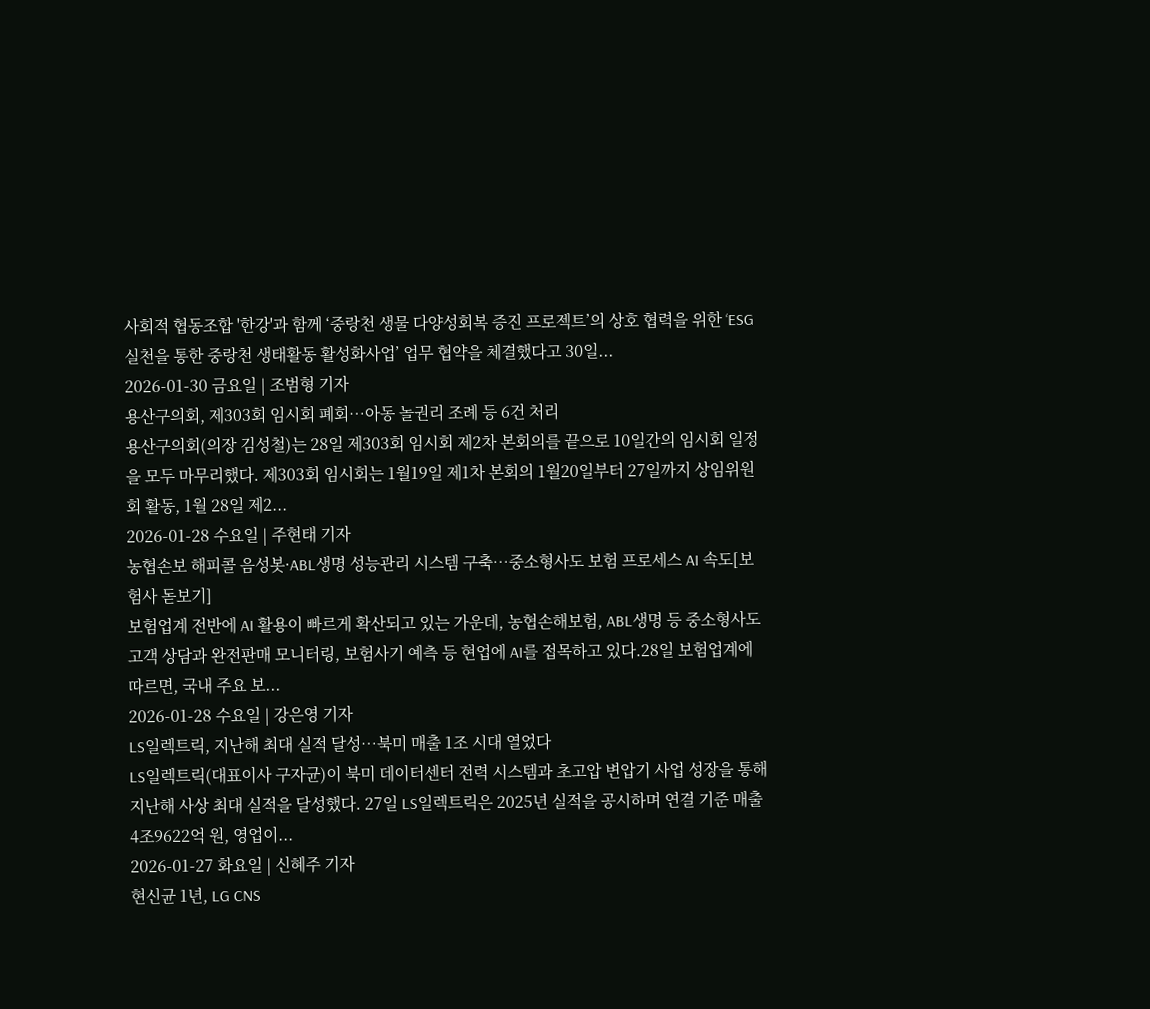사회적 협동조합 '한강'과 함께 ‘중랑천 생물 다양성회복 증진 프로젝트’의 상호 협력을 위한 ‘ESG 실천을 통한 중랑천 생태활동 활성화사업’ 업무 협약을 체결했다고 30일...
2026-01-30 금요일 | 조범형 기자
용산구의회, 제303회 임시회 폐회…아동 놀권리 조례 등 6건 처리
용산구의회(의장 김성철)는 28일 제303회 임시회 제2차 본회의를 끝으로 10일간의 임시회 일정을 모두 마무리했다. 제303회 임시회는 1월19일 제1차 본회의 1월20일부터 27일까지 상임위원회 활동, 1월 28일 제2...
2026-01-28 수요일 | 주현태 기자
농협손보 해피콜 음성봇·ABL생명 성능관리 시스템 구축…중소형사도 보험 프로세스 AI 속도[보험사 돋보기]
보험업계 전반에 AI 활용이 빠르게 확산되고 있는 가운데, 농협손해보험, ABL생명 등 중소형사도 고객 상담과 완전판매 모니터링, 보험사기 예측 등 현업에 AI를 접목하고 있다.28일 보험업계에 따르면, 국내 주요 보...
2026-01-28 수요일 | 강은영 기자
LS일렉트릭, 지난해 최대 실적 달성…북미 매출 1조 시대 열었다
LS일렉트릭(대표이사 구자균)이 북미 데이터센터 전력 시스템과 초고압 변압기 사업 성장을 통해 지난해 사상 최대 실적을 달성했다. 27일 LS일렉트릭은 2025년 실적을 공시하며 연결 기준 매출 4조9622억 원, 영업이...
2026-01-27 화요일 | 신혜주 기자
현신균 1년, LG CNS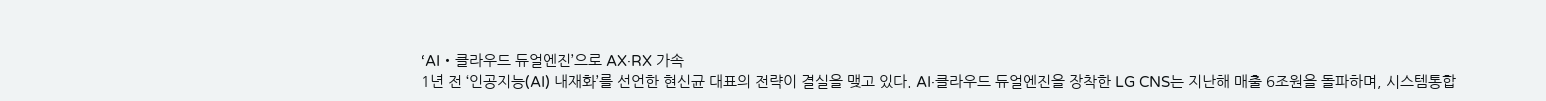‘AI・클라우드 듀얼엔진’으로 AX·RX 가속
1년 전 ‘인공지능(AI) 내재화’를 선언한 현신균 대표의 전략이 결실을 맺고 있다. AI·클라우드 듀얼엔진을 장착한 LG CNS는 지난해 매출 6조원을 돌파하며, 시스템통합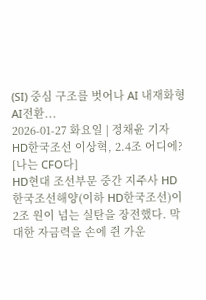(SI) 중심 구조를 벗어나 AI 내재화형 AI전환...
2026-01-27 화요일 | 정채윤 기자
HD한국조선 이상혁, 2.4조 어디에? [나는 CFO다]
HD현대 조선부문 중간 지주사 HD한국조선해양(이하 HD한국조선)이 2조 원이 넘는 실탄을 장전했다. 막대한 자금력을 손에 쥔 가운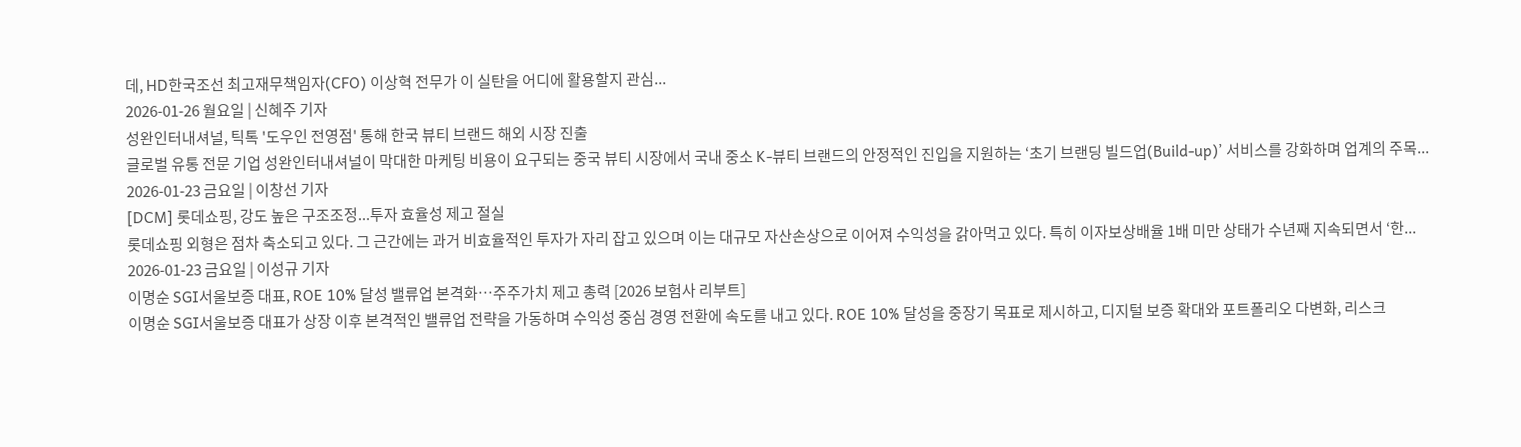데, HD한국조선 최고재무책임자(CFO) 이상혁 전무가 이 실탄을 어디에 활용할지 관심...
2026-01-26 월요일 | 신혜주 기자
성완인터내셔널, 틱톡 '도우인 전영점' 통해 한국 뷰티 브랜드 해외 시장 진출
글로벌 유통 전문 기업 성완인터내셔널이 막대한 마케팅 비용이 요구되는 중국 뷰티 시장에서 국내 중소 K-뷰티 브랜드의 안정적인 진입을 지원하는 ‘초기 브랜딩 빌드업(Build-up)’ 서비스를 강화하며 업계의 주목...
2026-01-23 금요일 | 이창선 기자
[DCM] 롯데쇼핑, 강도 높은 구조조정...투자 효율성 제고 절실
롯데쇼핑 외형은 점차 축소되고 있다. 그 근간에는 과거 비효율적인 투자가 자리 잡고 있으며 이는 대규모 자산손상으로 이어져 수익성을 갉아먹고 있다. 특히 이자보상배율 1배 미만 상태가 수년째 지속되면서 ‘한...
2026-01-23 금요일 | 이성규 기자
이명순 SGI서울보증 대표, ROE 10% 달성 밸류업 본격화…주주가치 제고 총력 [2026 보험사 리부트]
이명순 SGI서울보증 대표가 상장 이후 본격적인 밸류업 전략을 가동하며 수익성 중심 경영 전환에 속도를 내고 있다. ROE 10% 달성을 중장기 목표로 제시하고, 디지털 보증 확대와 포트폴리오 다변화, 리스크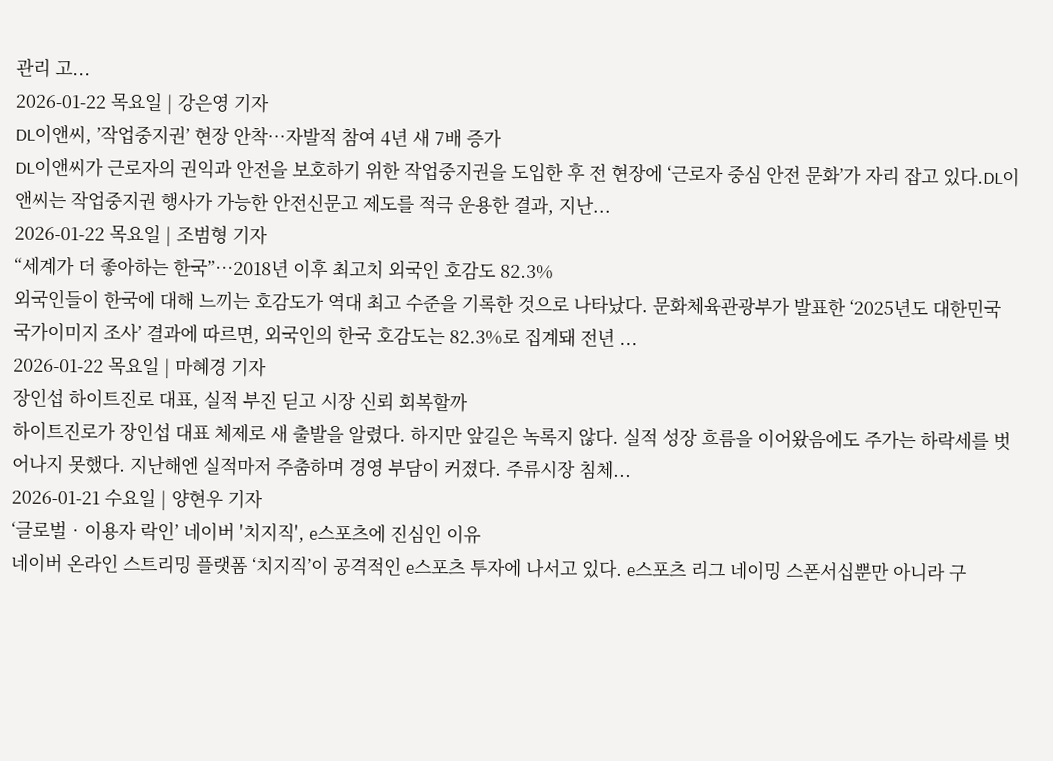관리 고...
2026-01-22 목요일 | 강은영 기자
DL이앤씨, ’작업중지권’ 현장 안착…자발적 참여 4년 새 7배 증가
DL이앤씨가 근로자의 권익과 안전을 보호하기 위한 작업중지권을 도입한 후 전 현장에 ‘근로자 중심 안전 문화’가 자리 잡고 있다.DL이앤씨는 작업중지권 행사가 가능한 안전신문고 제도를 적극 운용한 결과, 지난...
2026-01-22 목요일 | 조범형 기자
“세계가 더 좋아하는 한국”…2018년 이후 최고치 외국인 호감도 82.3%
외국인들이 한국에 대해 느끼는 호감도가 역대 최고 수준을 기록한 것으로 나타났다. 문화체육관광부가 발표한 ‘2025년도 대한민국 국가이미지 조사’ 결과에 따르면, 외국인의 한국 호감도는 82.3%로 집계돼 전년 ...
2026-01-22 목요일 | 마혜경 기자
장인섭 하이트진로 대표, 실적 부진 딛고 시장 신뢰 회복할까
하이트진로가 장인섭 대표 체제로 새 출발을 알렸다. 하지만 앞길은 녹록지 않다. 실적 성장 흐름을 이어왔음에도 주가는 하락세를 벗어나지 못했다. 지난해엔 실적마저 주춤하며 경영 부담이 커졌다. 주류시장 침체...
2026-01-21 수요일 | 양현우 기자
‘글로벌‧이용자 락인’ 네이버 '치지직', e스포츠에 진심인 이유
네이버 온라인 스트리밍 플랫폼 ‘치지직’이 공격적인 e스포츠 투자에 나서고 있다. e스포츠 리그 네이밍 스폰서십뿐만 아니라 구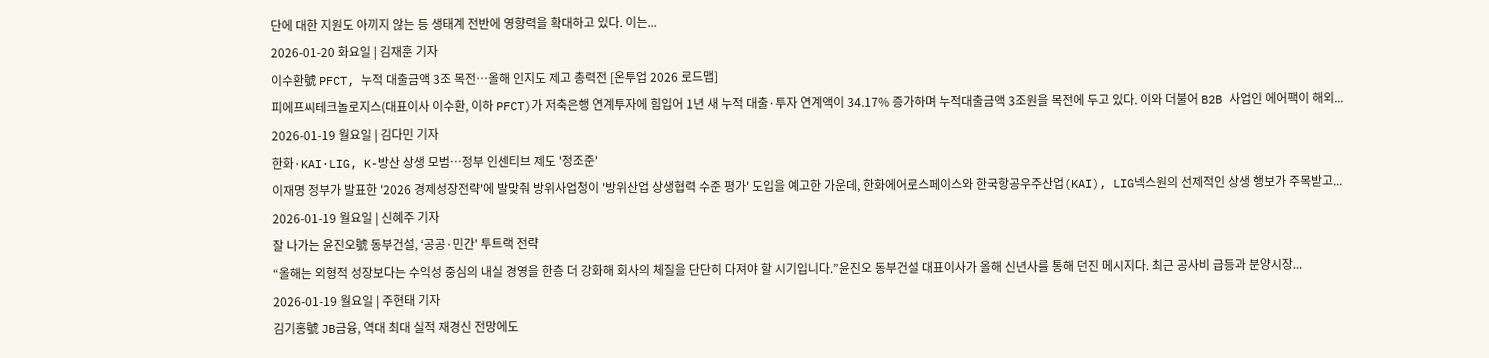단에 대한 지원도 아끼지 않는 등 생태계 전반에 영향력을 확대하고 있다. 이는...
2026-01-20 화요일 | 김재훈 기자
이수환號 PFCT, 누적 대출금액 3조 목전…올해 인지도 제고 총력전 [온투업 2026 로드맵]
피에프씨테크놀로지스(대표이사 이수환, 이하 PFCT)가 저축은행 연계투자에 힘입어 1년 새 누적 대출·투자 연계액이 34.17% 증가하며 누적대출금액 3조원을 목전에 두고 있다. 이와 더불어 B2B 사업인 에어팩이 해외...
2026-01-19 월요일 | 김다민 기자
한화·KAI·LIG, K-방산 상생 모범…정부 인센티브 제도 '정조준'
이재명 정부가 발표한 '2026 경제성장전략'에 발맞춰 방위사업청이 '방위산업 상생협력 수준 평가' 도입을 예고한 가운데, 한화에어로스페이스와 한국항공우주산업(KAI), LIG넥스원의 선제적인 상생 행보가 주목받고...
2026-01-19 월요일 | 신혜주 기자
잘 나가는 윤진오號 동부건설, ‘공공·민간' 투트랙 전략
“올해는 외형적 성장보다는 수익성 중심의 내실 경영을 한층 더 강화해 회사의 체질을 단단히 다져야 할 시기입니다.”윤진오 동부건설 대표이사가 올해 신년사를 통해 던진 메시지다. 최근 공사비 급등과 분양시장...
2026-01-19 월요일 | 주현태 기자
김기홍號 JB금융, 역대 최대 실적 재경신 전망에도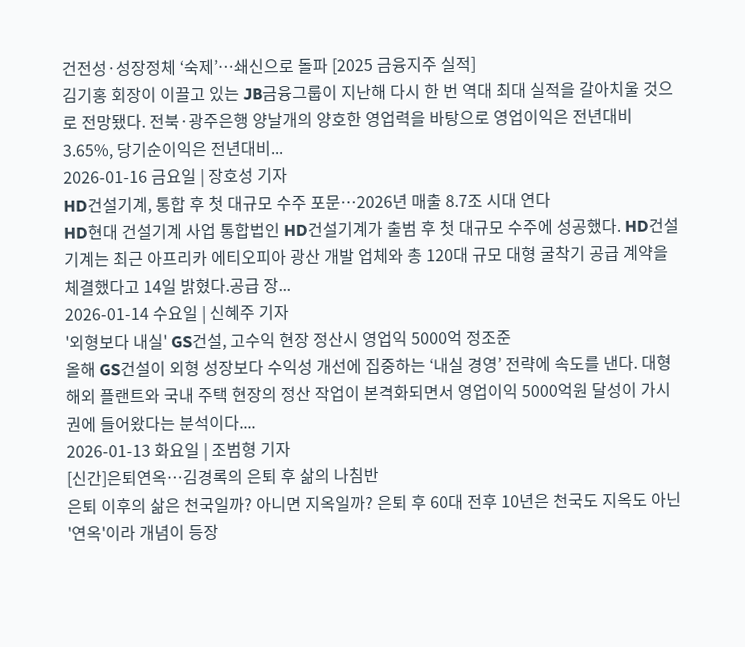건전성·성장정체 ‘숙제’…쇄신으로 돌파 [2025 금융지주 실적]
김기홍 회장이 이끌고 있는 JB금융그룹이 지난해 다시 한 번 역대 최대 실적을 갈아치울 것으로 전망됐다. 전북·광주은행 양날개의 양호한 영업력을 바탕으로 영업이익은 전년대비 3.65%, 당기순이익은 전년대비...
2026-01-16 금요일 | 장호성 기자
HD건설기계, 통합 후 첫 대규모 수주 포문…2026년 매출 8.7조 시대 연다
HD현대 건설기계 사업 통합법인 HD건설기계가 출범 후 첫 대규모 수주에 성공했다. HD건설기계는 최근 아프리카 에티오피아 광산 개발 업체와 총 120대 규모 대형 굴착기 공급 계약을 체결했다고 14일 밝혔다.공급 장...
2026-01-14 수요일 | 신혜주 기자
'외형보다 내실' GS건설, 고수익 현장 정산시 영업익 5000억 정조준
올해 GS건설이 외형 성장보다 수익성 개선에 집중하는 ‘내실 경영’ 전략에 속도를 낸다. 대형 해외 플랜트와 국내 주택 현장의 정산 작업이 본격화되면서 영업이익 5000억원 달성이 가시권에 들어왔다는 분석이다....
2026-01-13 화요일 | 조범형 기자
[신간]은퇴연옥…김경록의 은퇴 후 삶의 나침반
은퇴 이후의 삶은 천국일까? 아니면 지옥일까? 은퇴 후 60대 전후 10년은 천국도 지옥도 아닌 '연옥'이라 개념이 등장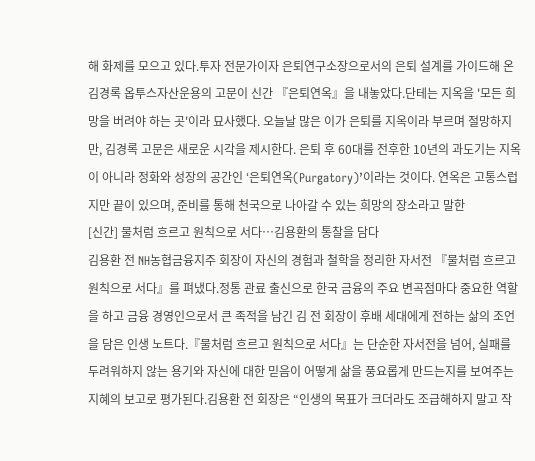해 화제를 모으고 있다.투자 전문가이자 은퇴연구소장으로서의 은퇴 설계를 가이드해 온 김경록 옵투스자산운용의 고문이 신간 『은퇴연옥』을 내놓았다.단테는 지옥을 '모든 희망을 버려야 하는 곳'이라 묘사했다. 오늘날 많은 이가 은퇴를 지옥이라 부르며 절망하지만, 김경록 고문은 새로운 시각을 제시한다. 은퇴 후 60대를 전후한 10년의 과도기는 지옥이 아니라 정화와 성장의 공간인 ‘은퇴연옥(Purgatory)’이라는 것이다. 연옥은 고통스럽지만 끝이 있으며, 준비를 통해 천국으로 나아갈 수 있는 희망의 장소라고 말한
[신간] 물처럼 흐르고 원칙으로 서다…김용환의 통찰을 담다
김용환 전 NH농협금융지주 회장이 자신의 경험과 철학을 정리한 자서전 『물처럼 흐르고 원칙으로 서다』를 펴냈다.정통 관료 출신으로 한국 금융의 주요 변곡점마다 중요한 역할을 하고 금융 경영인으로서 큰 족적을 남긴 김 전 회장이 후배 세대에게 전하는 삶의 조언을 담은 인생 노트다.『물처럼 흐르고 원칙으로 서다』는 단순한 자서전을 넘어, 실패를 두려워하지 않는 용기와 자신에 대한 믿음이 어떻게 삶을 풍요롭게 만드는지를 보여주는 지혜의 보고로 평가된다.김용환 전 회장은 “인생의 목표가 크더라도 조급해하지 말고 작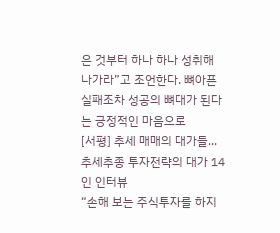은 것부터 하나 하나 성취해 나가라”고 조언한다. 뼈아픈 실패조차 성공의 뼈대가 된다는 긍정적인 마음으로
[서평] 추세 매매의 대가들...추세추종 투자전략의 대가 14인 인터뷰
“손해 보는 주식투자를 하지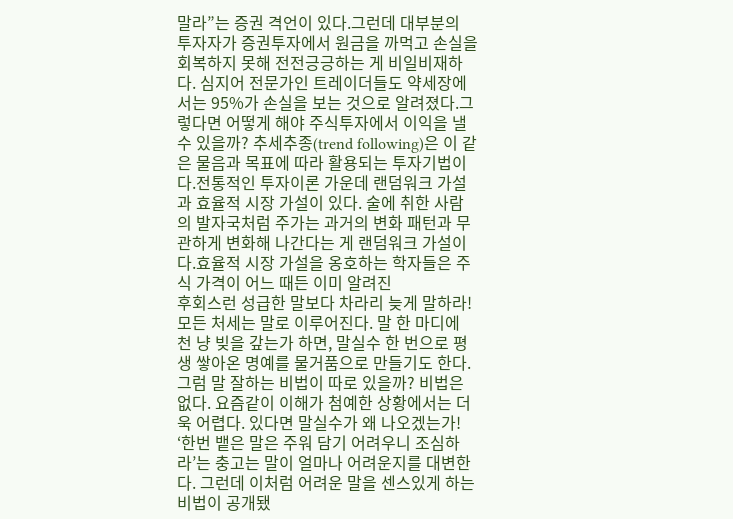말라”는 증권 격언이 있다.그런데 대부분의 투자자가 증권투자에서 원금을 까먹고 손실을 회복하지 못해 전전긍긍하는 게 비일비재하다. 심지어 전문가인 트레이더들도 약세장에서는 95%가 손실을 보는 것으로 알려졌다.그렇다면 어떻게 해야 주식투자에서 이익을 낼 수 있을까? 추세추종(trend following)은 이 같은 물음과 목표에 따라 활용되는 투자기법이다.전통적인 투자이론 가운데 랜덤워크 가설과 효율적 시장 가설이 있다. 술에 취한 사람의 발자국처럼 주가는 과거의 변화 패턴과 무관하게 변화해 나간다는 게 랜덤워크 가설이다.효율적 시장 가설을 옹호하는 학자들은 주식 가격이 어느 때든 이미 알려진
후회스런 성급한 말보다 차라리 늦게 말하라!
모든 처세는 말로 이루어진다. 말 한 마디에 천 냥 빚을 갚는가 하면, 말실수 한 번으로 평생 쌓아온 명예를 물거품으로 만들기도 한다. 그럼 말 잘하는 비법이 따로 있을까? 비법은 없다. 요즘같이 이해가 첨예한 상황에서는 더욱 어렵다. 있다면 말실수가 왜 나오겠는가! ‘한번 뱉은 말은 주워 담기 어려우니 조심하라’는 충고는 말이 얼마나 어려운지를 대변한다. 그런데 이처럼 어려운 말을 센스있게 하는 비법이 공개됐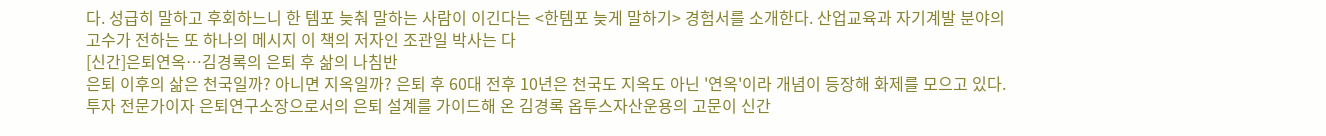다. 성급히 말하고 후회하느니 한 템포 늦춰 말하는 사람이 이긴다는 <한템포 늦게 말하기> 경험서를 소개한다. 산업교육과 자기계발 분야의 고수가 전하는 또 하나의 메시지 이 책의 저자인 조관일 박사는 다
[신간]은퇴연옥…김경록의 은퇴 후 삶의 나침반
은퇴 이후의 삶은 천국일까? 아니면 지옥일까? 은퇴 후 60대 전후 10년은 천국도 지옥도 아닌 '연옥'이라 개념이 등장해 화제를 모으고 있다.투자 전문가이자 은퇴연구소장으로서의 은퇴 설계를 가이드해 온 김경록 옵투스자산운용의 고문이 신간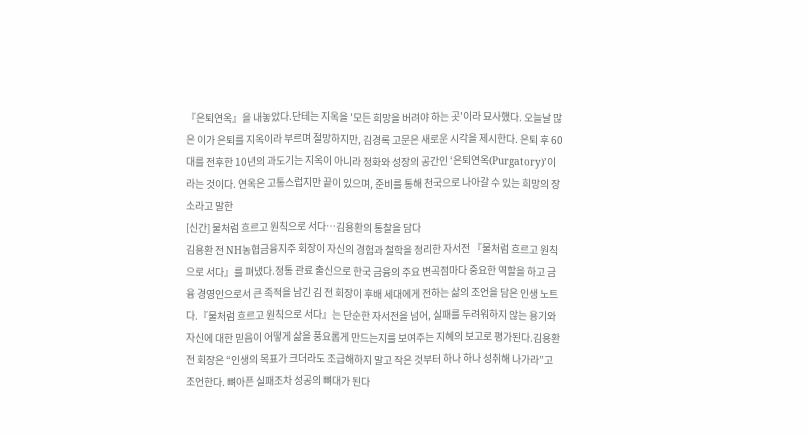『은퇴연옥』을 내놓았다.단테는 지옥을 '모든 희망을 버려야 하는 곳'이라 묘사했다. 오늘날 많은 이가 은퇴를 지옥이라 부르며 절망하지만, 김경록 고문은 새로운 시각을 제시한다. 은퇴 후 60대를 전후한 10년의 과도기는 지옥이 아니라 정화와 성장의 공간인 ‘은퇴연옥(Purgatory)’이라는 것이다. 연옥은 고통스럽지만 끝이 있으며, 준비를 통해 천국으로 나아갈 수 있는 희망의 장소라고 말한
[신간] 물처럼 흐르고 원칙으로 서다…김용환의 통찰을 담다
김용환 전 NH농협금융지주 회장이 자신의 경험과 철학을 정리한 자서전 『물처럼 흐르고 원칙으로 서다』를 펴냈다.정통 관료 출신으로 한국 금융의 주요 변곡점마다 중요한 역할을 하고 금융 경영인으로서 큰 족적을 남긴 김 전 회장이 후배 세대에게 전하는 삶의 조언을 담은 인생 노트다.『물처럼 흐르고 원칙으로 서다』는 단순한 자서전을 넘어, 실패를 두려워하지 않는 용기와 자신에 대한 믿음이 어떻게 삶을 풍요롭게 만드는지를 보여주는 지혜의 보고로 평가된다.김용환 전 회장은 “인생의 목표가 크더라도 조급해하지 말고 작은 것부터 하나 하나 성취해 나가라”고 조언한다. 뼈아픈 실패조차 성공의 뼈대가 된다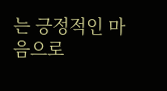는 긍정적인 마음으로